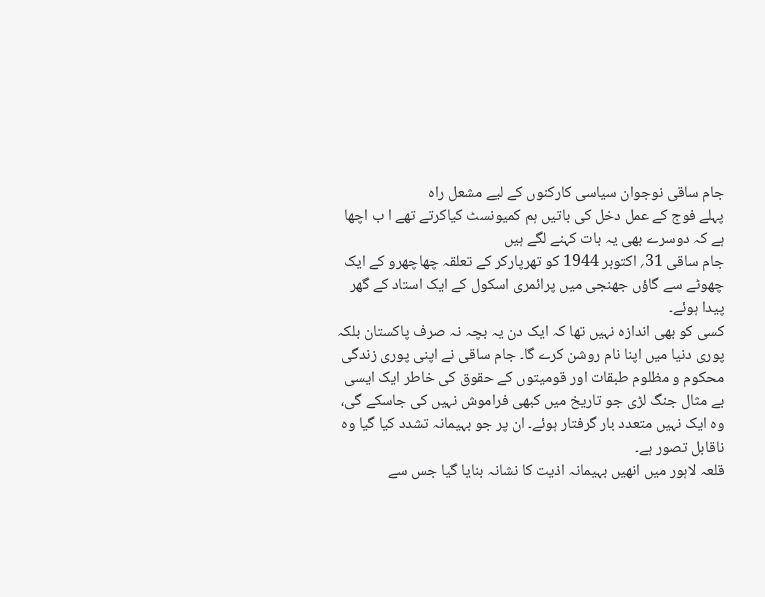جام ساقی نوجوان سیاسی کارکنوں کے لیے مشعل راہ
پہلے فوج کے عمل دخل کی باتیں ہم کمیونسٹ کیاکرتے تھے ا ب اچھا ہے کہ دوسرے بھی یہ بات کہنے لگے ہیں
جام ساقی 31؍ اکتوبر 1944 کو تھرپارکر کے تعلقہ چھاچھرو کے ایک چھوٹے سے گاؤں جھنجی میں پرائمری اسکول کے ایک استاد کے گھر پیدا ہوئے۔
کسی کو بھی اندازہ نہیں تھا کہ ایک دن یہ بچہ نہ صرف پاکستان بلکہ پوری دنیا میں اپنا نام روشن کرے گا۔ جام ساقی نے اپنی پوری زندگی محکوم و مظلوم طبقات اور قومیتوں کے حقوق کی خاطر ایک ایسی بے مثال جنگ لڑی جو تاریخ میں کبھی فراموش نہیں کی جاسکے گی، وہ ایک نہیں متعدد بار گرفتار ہوئے۔ ان پر جو بہیمانہ تشدد کیا گیا وہ ناقابل تصور ہے۔
قلعہ لاہور میں انھیں بہیمانہ اذیت کا نشانہ بنایا گیا جس سے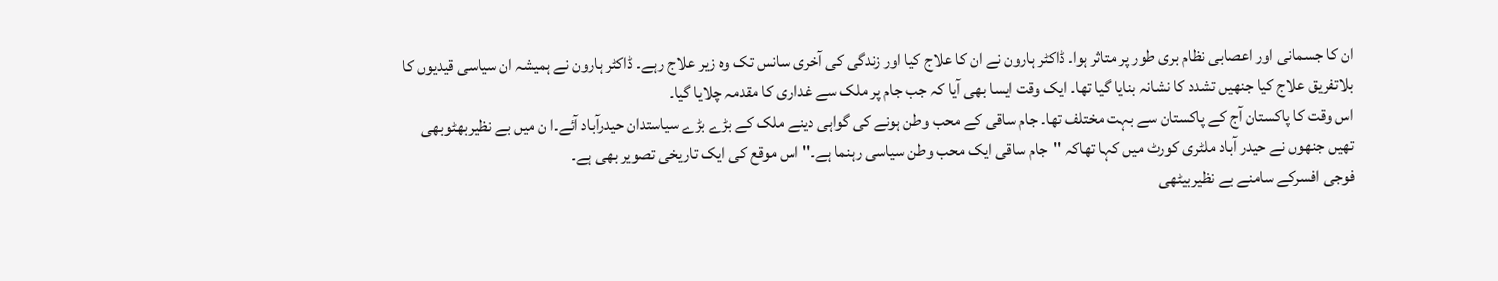ان کا جسمانی اور اعصابی نظام بری طور پر متاثر ہوا۔ ڈاکٹر ہارون نے ان کا علاج کیا اور زندگی کی آخری سانس تک وہ زیر علاج رہے۔ ڈاکٹر ہارون نے ہمیشہ ان سیاسی قیدیوں کا بلاتفریق علاج کیا جنھیں تشدد کا نشانہ بنایا گیا تھا۔ ایک وقت ایسا بھی آیا کہ جب جام پر ملک سے غداری کا مقدمہ چلایا گیا۔
اس وقت کا پاکستان آج کے پاکستان سے بہت مختلف تھا۔ جام ساقی کے محب وطن ہونے کی گواہی دینے ملک کے بڑے بڑے سیاستدان حیدرآباد آئے۔ا ن میں بے نظیربھٹوبھی تھیں جنھوں نے حیدر آباد ملٹری کورٹ میں کہا تھاکہ ''جام ساقی ایک محب وطن سیاسی رہنما ہے۔'' اس موقع کی ایک تاریخی تصویر بھی ہے۔
فوجی افسرکے سامنے بے نظیربیٹھی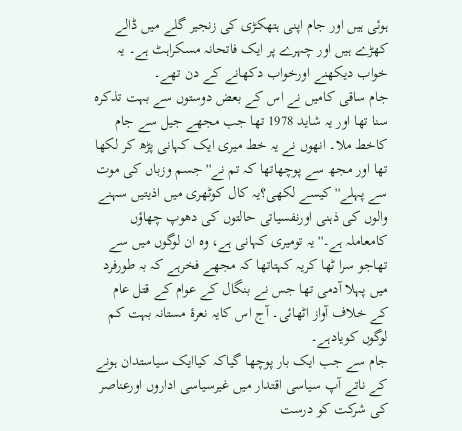ہوئی ہیں اور جام اپنی ہتھکڑی کی زنجیر گلے میں ڈالے کھڑے ہیں اور چہرے پر ایک فاتحانہ مسکراہٹ ہے۔ یہ خواب دیکھنے اورخواب دکھانے کے دن تھے۔
جام ساقی کامیں نے اس کے بعض دوستوں سے بہت تذکرہ سنا تھا اور یہ شاید 1978 تھا جب مجھے جیل سے جام کاخط ملا۔ انھوں نے یہ خط میری ایک کہانی پڑھ کر لکھا تھا اور مجھ سے پوچھاتھا کہ تم نے''جسم وزباں کی موت سے پہلے''کیسے لکھی؟یہ کال کوٹھری میں اذیتیں سہنے والوں کی ذہنی اورنفسیاتی حالتوں کی دھوپ چھاؤں کامعاملہ ہے۔'' یہ تومیری کہانی ہے، وہ ان لوگوں میں سے تھاجو سرا ٹھا کریہ کہتاتھا کہ مجھے فخرہے کہ بہ طورفرد میں پہلا آدمی تھا جس نے بنگال کے عوام کے قتل عام کے خلاف آواز اٹھائی۔ آج اس کایہ نعرۂ مستانہ بہت کم لوگوں کویادہے۔
جام سے جب ایک بار پوچھا گیاکہ کیاایک سیاستدان ہونے کے ناتے آپ سیاسی اقتدار میں غیرسیاسی اداروں اورعناصر کی شرکت کو درست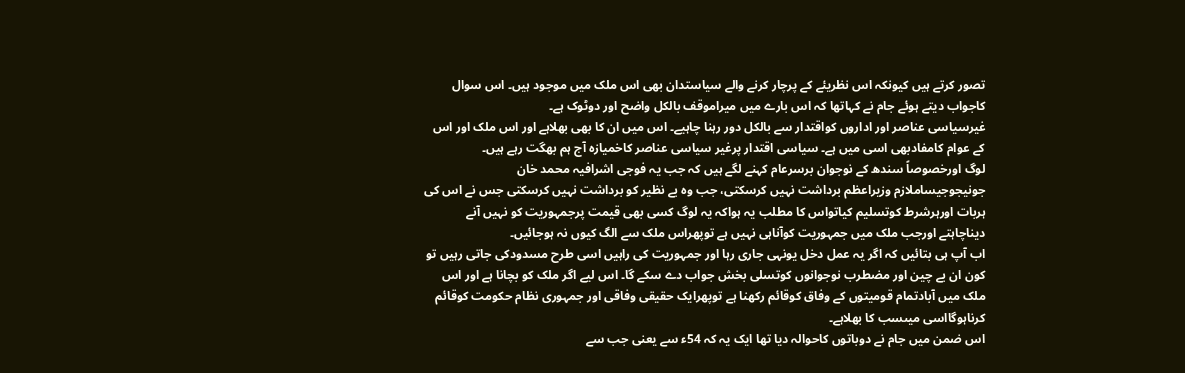تصور کرتے ہیں کیونکہ اس نظریئے کے پرچار کرنے والے سیاستدان بھی اس ملک میں موجود ہیں۔ اس سوال کاجواب دیتے ہوئے جام نے کہاتھا کہ اس بارے میں میراموقف بالکل واضح اور دوٹوک ہے۔
غیرسیاسی عناصر اور اداروں کواقتدار سے بالکل دور رہنا چاہیے۔ اس میں ان کا بھی بھلاہے اور اس ملک اور اس کے عوام کامفادبھی اسی میں ہے۔ سیاسی اقتدار پرغیر سیاسی عناصر کاخمیازہ آج ہم بھگت رہے ہیں۔
لوگ اورخصوصاً سندھ کے نوجوان برسرعام کہنے لگے ہیں کہ جب یہ فوجی اشرافیہ محمد خان جونیجوجیساملازم وزیراعظم برداشت نہیں کرسکتی، جب وہ بے نظیر کو برداشت نہیں کرسکتی جس نے اس کی ہربات اورہرشرط کوتسلیم کیاتواس کا مطلب یہ ہواکہ یہ لوگ کسی بھی قیمت پرجمہوریت کو نہیں آنے دیناچاہتے اورجب ملک میں جمہوریت کوآناہی نہیں ہے توپھراس ملک سے الگ کیوں نہ ہوجائیں۔
اب آپ ہی بتائیں کہ اگر یہ عمل دخل یونہی جاری رہا اور جمہوریت کی راہیں اسی طرح مسدودکی جاتی رہیں تو کون ان بے چین اور مضطرب نوجوانوں کوتسلی بخش جواب دے سکے گا۔ اس لیے اگر ملک کو بچانا ہے اور اس ملک میں آبادتمام قومیتوں کے وفاق کوقائم رکھنا ہے توپھرایک حقیقی وفاقی اور جمہوری نظام حکومت کوقائم کرناہوگااسی میںسب کا بھلاہے۔
اس ضمن میں جام نے دوباتوں کاحوالہ دیا تھا ایک یہ کہ 54ء سے یعنی جب سے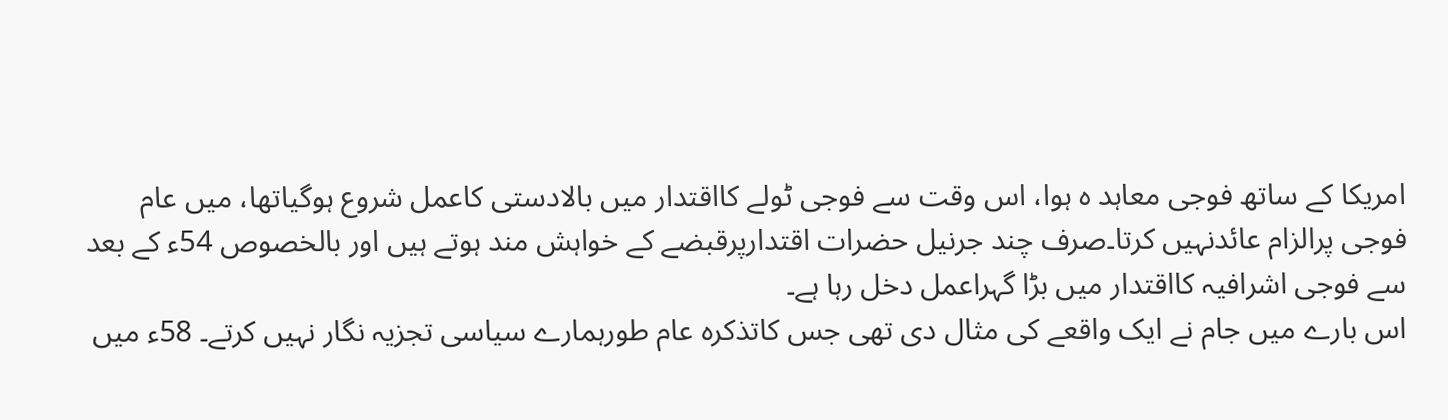امریکا کے ساتھ فوجی معاہد ہ ہوا، اس وقت سے فوجی ٹولے کااقتدار میں بالادستی کاعمل شروع ہوگیاتھا، میں عام فوجی پرالزام عائدنہیں کرتا۔صرف چند جرنیل حضرات اقتدارپرقبضے کے خواہش مند ہوتے ہیں اور بالخصوص 54ء کے بعد سے فوجی اشرافیہ کااقتدار میں بڑا گہراعمل دخل رہا ہے۔
اس بارے میں جام نے ایک واقعے کی مثال دی تھی جس کاتذکرہ عام طورہمارے سیاسی تجزیہ نگار نہیں کرتے۔ 58ء میں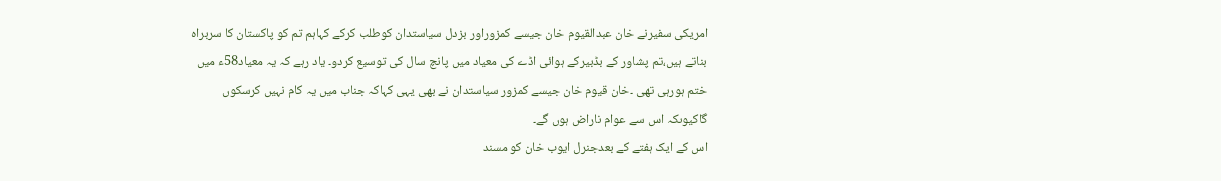امریکی سفیرنے خان عبدالقیوم خان جیسے کمزوراور بزدل سیاستدان کوطلب کرکے کہاہم تم کو پاکستان کا سربراہ بناتے ہیں،تم پشاور کے بڈبیرکے ہوائی اڈے کی معیاد میں پانچ سال کی توسیع کردو۔ یاد رہے کہ یہ معیاد58ء میں ختم ہورہی تھی ۔خان قیوم خان جیسے کمزور سیاستدان نے بھی یہی کہاکہ جناب میں یہ کام نہیں کرسکوں گاکیوںکہ اس سے عوام ناراض ہوں گے۔
اس کے ایک ہفتے کے بعدجنرل ایوب خان کو مسند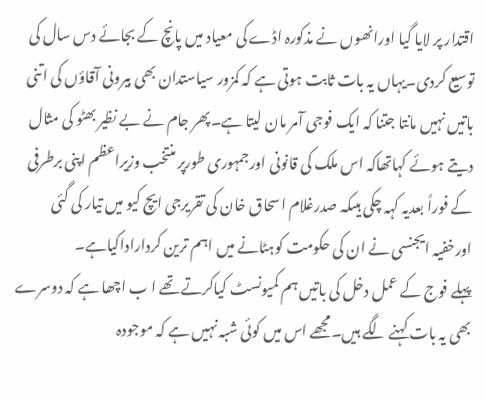اقتدار پر لایا گیا اورانھوں نے مذکورہ اڈے کی معیاد میں پانچ کے بجائے دس سال کی توسیع کردی۔یہاں یہ بات ثابت ہوتی ہے کہ کمزور سیاستدان بھی بیرونی آقاؤں کی اتنی باتیں نہیں مانتا جتنا کہ ایک فوجی آمر مان لیتا ہے۔پھر جام نے بے نظیر بھٹو کی مثال دیتے ہوئے کہاتھاکہ اس ملک کی قانونی اورجمہوری طورپر منتخب وزیراعظم اپنی برطرفی کے فوراً بعدیہ کہہ چکی ہیںکہ صدرغلام اسحاق خان کی تقریرجی ایچ کیو میں تیار کی گئی اورخفیہ ایجنسی نے ان کی حکومت کوہٹانے میں اہم ترین کرداراداکیاہے۔
پہلے فوج کے عمل دخل کی باتیں ہم کمیونسٹ کیاکرتے تھے ا ب اچھا ہے کہ دوسرے بھی یہ بات کہنے لگے ہیں۔مجھے اس میں کوئی شبہ نہیں ہے کہ موجودہ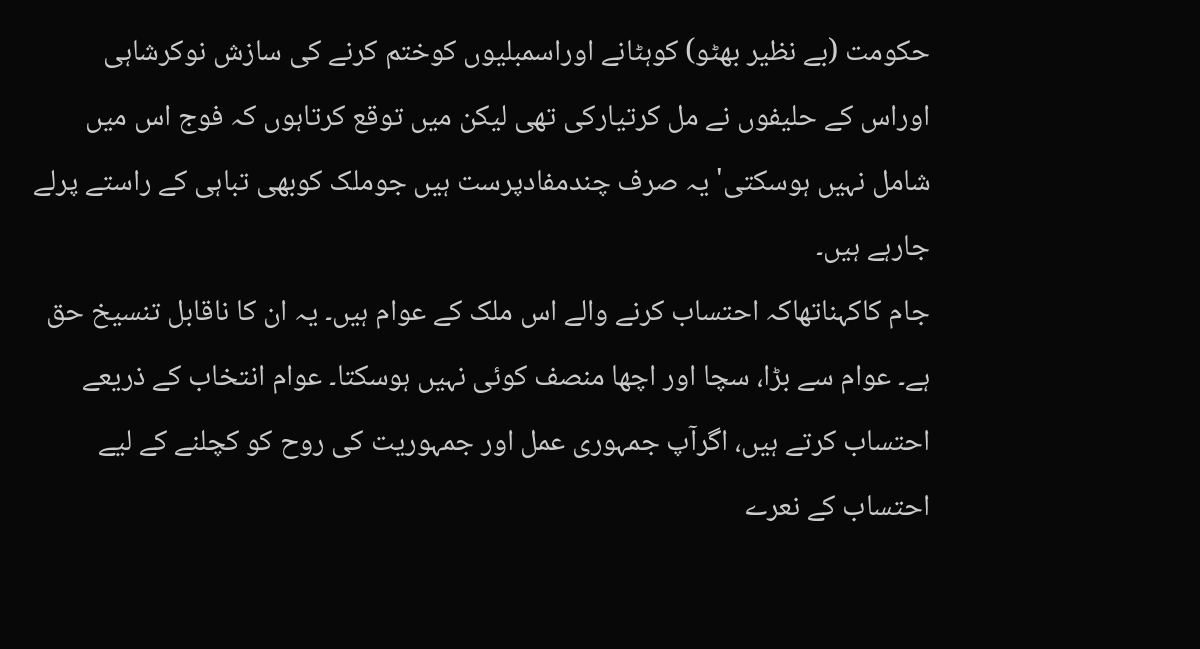حکومت (بے نظیر بھٹو) کوہٹانے اوراسمبلیوں کوختم کرنے کی سازش نوکرشاہی اوراس کے حلیفوں نے مل کرتیارکی تھی لیکن میں توقع کرتاہوں کہ فوج اس میں شامل نہیں ہوسکتی' یہ صرف چندمفادپرست ہیں جوملک کوبھی تباہی کے راستے پرلے جارہے ہیں۔
جام کاکہناتھاکہ احتساب کرنے والے اس ملک کے عوام ہیں۔ یہ ان کا ناقابل تنسیخ حق ہے۔ عوام سے بڑا، سچا اور اچھا منصف کوئی نہیں ہوسکتا۔ عوام انتخاب کے ذریعے احتساب کرتے ہیں، اگرآپ جمہوری عمل اور جمہوریت کی روح کو کچلنے کے لیے احتساب کے نعرے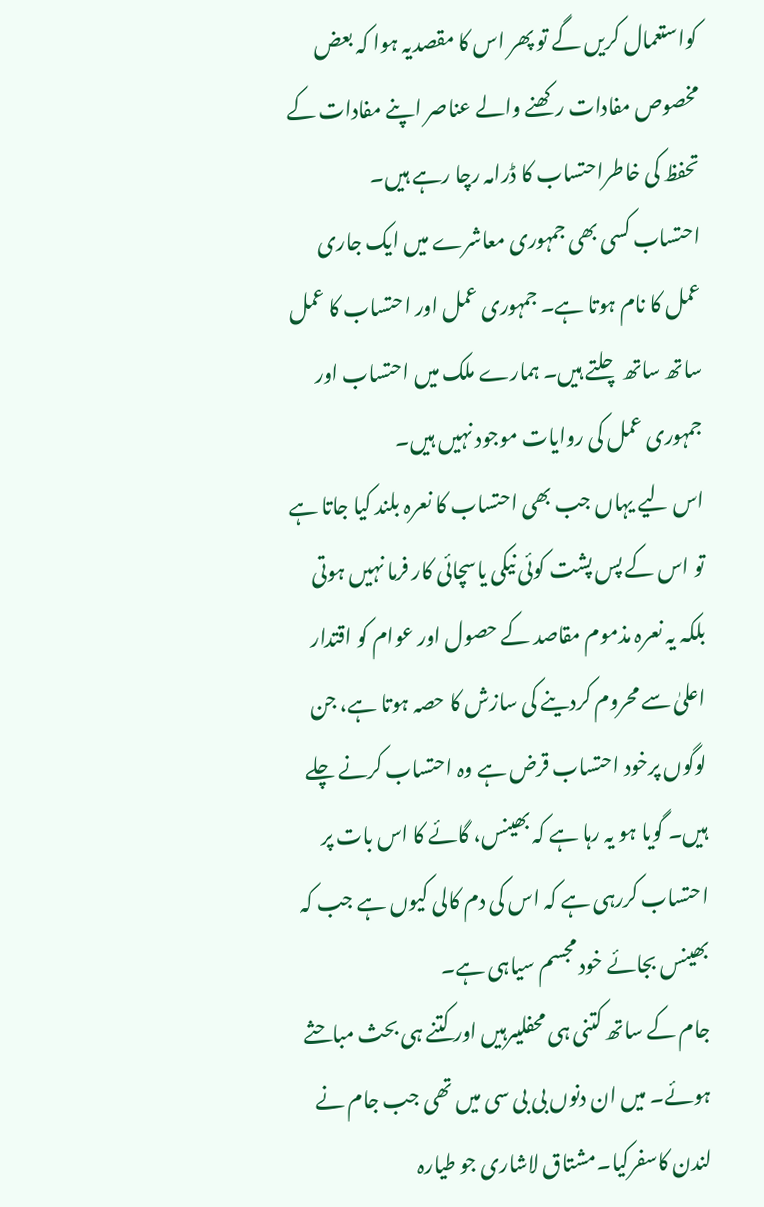کواستعمال کریں گے تو پھر اس کا مقصدیہ ہوا کہ بعض مخصوص مفادات رکھنے والے عناصر اپنے مفادات کے تحفظ کی خاطراحتساب کا ڈرامہ رچا رہے ہیں۔
احتساب کسی بھی جمہوری معاشرے میں ایک جاری عمل کا نام ہوتا ہے۔ جمہوری عمل اور احتساب کا عمل ساتھ ساتھ چلتے ہیں۔ ہمارے ملک میں احتساب اور جمہوری عمل کی روایات موجود نہیں ہیں۔
اس لیے یہاں جب بھی احتساب کا نعرہ بلند کیا جاتا ہے تو اس کے پس پشت کوئی نیکی یاسچائی کار فرما نہیں ہوتی بلکہ یہ نعرہ مذموم مقاصد کے حصول اور عوام کو اقتدار اعلیٰ سے محروم کردینے کی سازش کا حصہ ہوتا ہے، جن لوگوں پرخود احتساب قرض ہے وہ احتساب کرنے چلے ہیں۔ گویا ہو یہ رہا ہے کہ بھینس، گائے کا اس بات پر احتساب کررہی ہے کہ اس کی دم کالی کیوں ہے جب کہ بھینس بجائے خود مجسم سیاہی ہے۔
جام کے ساتھ کتنی ہی محفلیںرہیں اور کتنے ہی بحث مباحثے ہوئے۔ میں ان دنوں بی بی سی میں تھی جب جام نے لندن کاسفرکیا۔مشتاق لاشاری جو طیارہ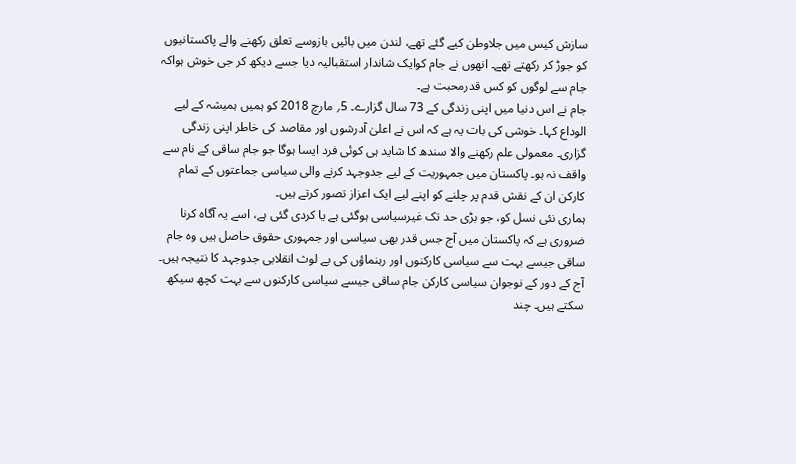سازش کیس میں جلاوطن کیے گئے تھے، لندن میں بائیں بازوسے تعلق رکھنے والے پاکستانیوں کو جوڑ کر رکھتے تھے۔ انھوں نے جام کوایک شاندار استقبالیہ دیا جسے دیکھ کر جی خوش ہواکہ جام سے لوگوں کو کس قدرمحبت ہے۔
جام نے اس دنیا میں اپنی زندگی کے 73 سال گزارے۔ 5؍ مارچ 2018 کو ہمیں ہمیشہ کے لیے الوداع کہا۔ خوشی کی بات یہ ہے کہ اس نے اعلیٰ آدرشوں اور مقاصد کی خاطر اپنی زندگی گزاری۔ معمولی علم رکھنے والا سندھ کا شاید ہی کوئی فرد ایسا ہوگا جو جام ساقی کے نام سے واقف نہ ہو۔ پاکستان میں جمہوریت کے لیے جدوجہد کرنے والی سیاسی جماعتوں کے تمام کارکن ان کے نقش قدم پر چلنے کو اپنے لیے ایک اعزاز تصور کرتے ہیں۔
ہماری نئی نسل کو، جو بڑی حد تک غیرسیاسی ہوگئی ہے یا کردی گئی ہے، اسے یہ آگاہ کرنا ضروری ہے کہ پاکستان میں آج جس قدر بھی سیاسی اور جمہوری حقوق حاصل ہیں وہ جام ساقی جیسے بہت سے سیاسی کارکنوں اور رہنماؤں کی بے لوث انقلابی جدوجہد کا نتیجہ ہیں۔
آج کے دور کے نوجوان سیاسی کارکن جام ساقی جیسے سیاسی کارکنوں سے بہت کچھ سیکھ سکتے ہیں۔ چند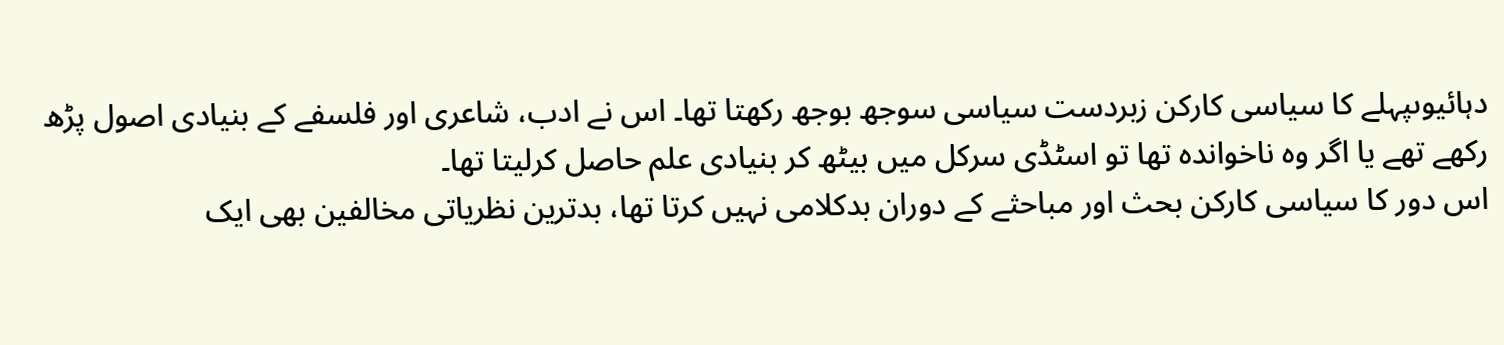دہائیوںپہلے کا سیاسی کارکن زبردست سیاسی سوجھ بوجھ رکھتا تھا۔ اس نے ادب، شاعری اور فلسفے کے بنیادی اصول پڑھ رکھے تھے یا اگر وہ ناخواندہ تھا تو اسٹڈی سرکل میں بیٹھ کر بنیادی علم حاصل کرلیتا تھا۔
اس دور کا سیاسی کارکن بحث اور مباحثے کے دوران بدکلامی نہیں کرتا تھا، بدترین نظریاتی مخالفین بھی ایک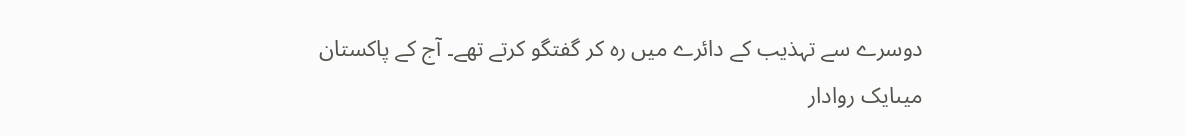دوسرے سے تہذیب کے دائرے میں رہ کر گفتگو کرتے تھے۔ آج کے پاکستان میںایک روادار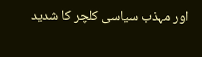اور مہذب سیاسی کلچر کا شدید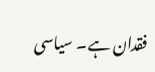فقدان ہے۔ سیاسی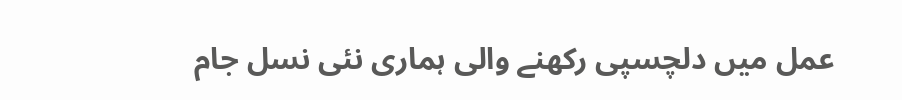عمل میں دلچسپی رکھنے والی ہماری نئی نسل جام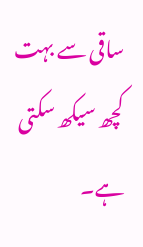ساقی سے بہت کچھ سیکھ سکتی ہے۔